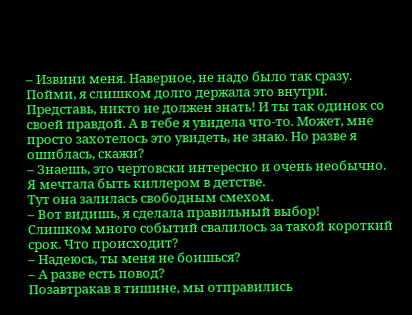– Извини меня. Наверное, не надо было так сразу. Пойми, я слишком долго держала это внутри. Представь, никто не должен знать! И ты так одинок со своей правдой. А в тебе я увидела что-то. Может, мне просто захотелось это увидеть, не знаю. Но разве я ошиблась, скажи?
– Знаешь, это чертовски интересно и очень необычно. Я мечтала быть киллером в детстве.
Тут она залилась свободным смехом.
– Вот видишь, я сделала правильный выбор!
Слишком много событий свалилось за такой короткий срок. Что происходит?
– Надеюсь, ты меня не боишься?
– А разве есть повод?
Позавтракав в тишине, мы отправились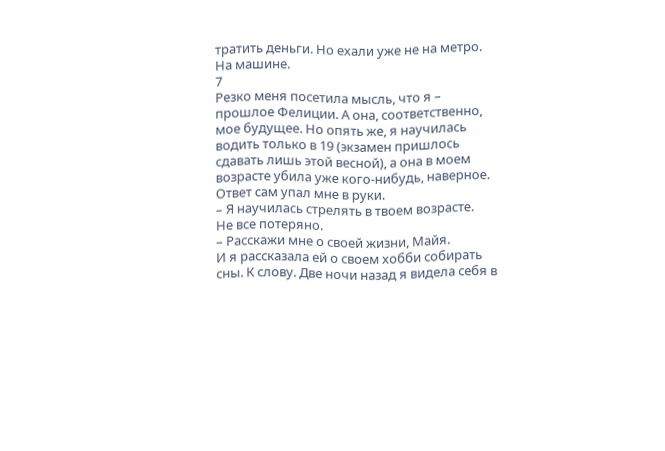тратить деньги. Но ехали уже не на метро. На машине.
7
Резко меня посетила мысль, что я – прошлое Фелиции. А она, соответственно, мое будущее. Но опять же, я научилась водить только в 19 (экзамен пришлось сдавать лишь этой весной), а она в моем возрасте убила уже кого-нибудь, наверное. Ответ сам упал мне в руки.
– Я научилась стрелять в твоем возрасте.
Не все потеряно.
– Расскажи мне о своей жизни, Майя.
И я рассказала ей о своем хобби собирать сны. К слову. Две ночи назад я видела себя в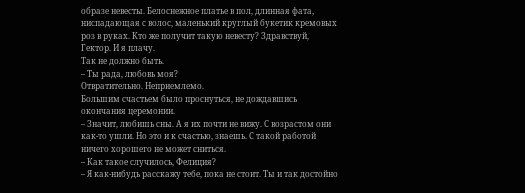образе невесты. Белоснежное платье в пол, длинная фата, ниспадающая с волос, маленький круглый букетик кремовых роз в руках. Кто же получит такую невесту? Здравствуй, Гектор. И я плачу.
Так не должно быть.
– Ты рада, любовь моя?
Отвратительно. Неприемлемо.
Большим счастьем было проснуться, не дождавшись окончания церемонии.
– Значит, любишь сны. А я их почти не вижу. С возрастом они как-то ушли. Но это и к счастью, знаешь. С такой работой ничего хорошего не может сниться.
– Как такое случилось, Фелиция?
– Я как-нибудь расскажу тебе, пока не стоит. Ты и так достойно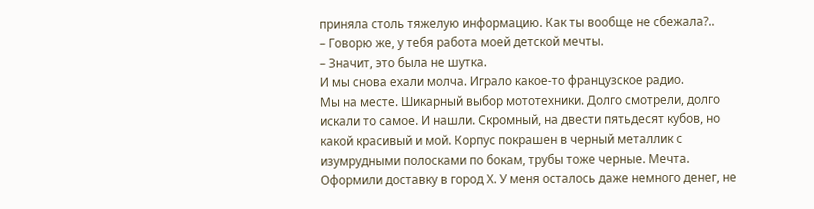приняла столь тяжелую информацию. Как ты вообще не сбежала?..
– Говорю же, у тебя работа моей детской мечты.
– Значит, это была не шутка.
И мы снова ехали молча. Играло какое-то французское радио.
Мы на месте. Шикарный выбор мототехники. Долго смотрели, долго искали то самое. И нашли. Скромный, на двести пятьдесят кубов, но какой красивый и мой. Корпус покрашен в черный металлик с изумрудными полосками по бокам, трубы тоже черные. Мечта. Оформили доставку в город Х. У меня осталось даже немного денег, не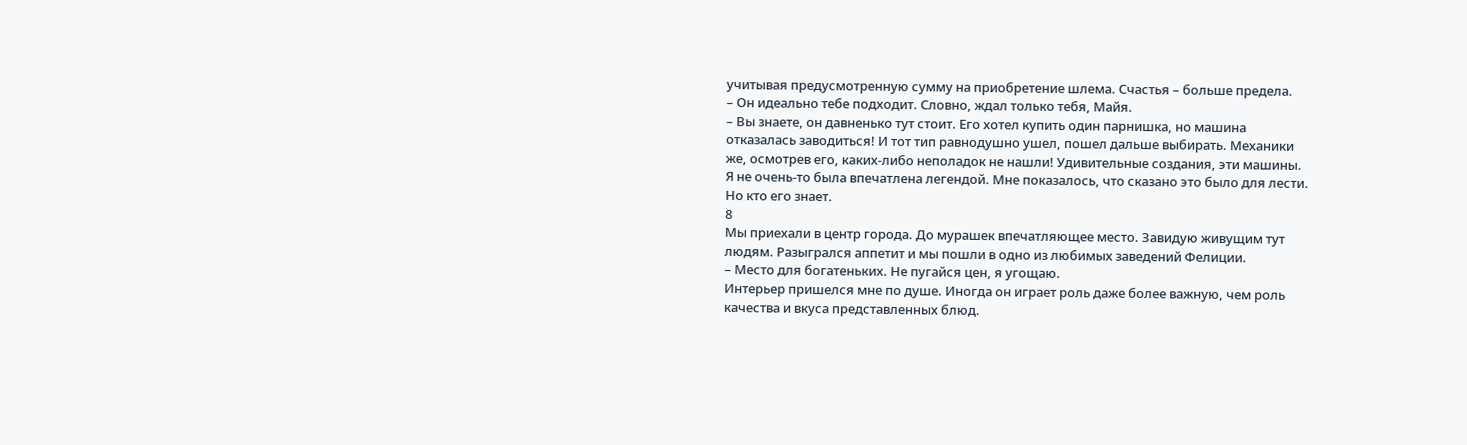учитывая предусмотренную сумму на приобретение шлема. Счастья – больше предела.
– Он идеально тебе подходит. Словно, ждал только тебя, Майя.
– Вы знаете, он давненько тут стоит. Его хотел купить один парнишка, но машина отказалась заводиться! И тот тип равнодушно ушел, пошел дальше выбирать. Механики же, осмотрев его, каких-либо неполадок не нашли! Удивительные создания, эти машины.
Я не очень-то была впечатлена легендой. Мне показалось, что сказано это было для лести. Но кто его знает.
8
Мы приехали в центр города. До мурашек впечатляющее место. Завидую живущим тут людям. Разыгрался аппетит и мы пошли в одно из любимых заведений Фелиции.
– Место для богатеньких. Не пугайся цен, я угощаю.
Интерьер пришелся мне по душе. Иногда он играет роль даже более важную, чем роль качества и вкуса представленных блюд.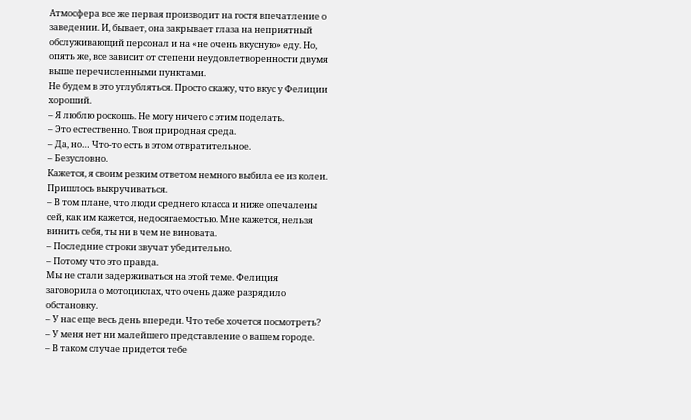Атмосфера все же первая производит на гостя впечатление о заведении. И, бывает, она закрывает глаза на неприятный обслуживающий персонал и на «не очень вкусную» еду. Но, опять же, все зависит от степени неудовлетворенности двумя выше перечисленными пунктами.
Не будем в это углубляться. Просто скажу, что вкус у Фелиции хороший.
– Я люблю роскошь. Не могу ничего с этим поделать.
– Это естественно. Твоя природная среда.
– Да, но… Что-то есть в этом отвратительное.
– Безусловно.
Кажется, я своим резким ответом немного выбила ее из колеи. Пришлось выкручиваться.
– В том плане, что люди среднего класса и ниже опечалены сей, как им кажется, недосягаемостью. Мне кажется, нельзя винить себя, ты ни в чем не виновата.
– Последние строки звучат убедительно.
– Потому что это правда.
Мы не стали задерживаться на этой теме. Фелиция заговорила о мотоциклах, что очень даже разрядило обстановку.
– У нас еще весь день впереди. Что тебе хочется посмотреть?
– У меня нет ни малейшего представление о вашем городе.
– В таком случае придется тебе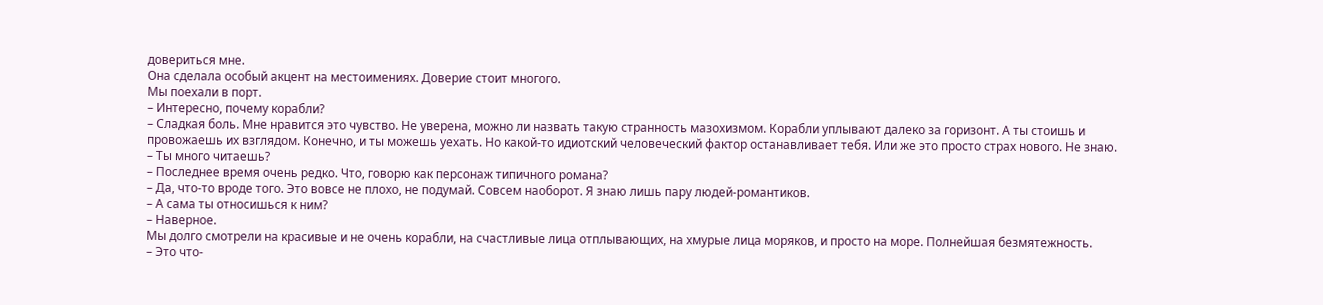довериться мне.
Она сделала особый акцент на местоимениях. Доверие стоит многого.
Мы поехали в порт.
– Интересно, почему корабли?
– Сладкая боль. Мне нравится это чувство. Не уверена, можно ли назвать такую странность мазохизмом. Корабли уплывают далеко за горизонт. А ты стоишь и провожаешь их взглядом. Конечно, и ты можешь уехать. Но какой-то идиотский человеческий фактор останавливает тебя. Или же это просто страх нового. Не знаю.
– Ты много читаешь?
– Последнее время очень редко. Что, говорю как персонаж типичного романа?
– Да, что-то вроде того. Это вовсе не плохо, не подумай. Совсем наоборот. Я знаю лишь пару людей-романтиков.
– А сама ты относишься к ним?
– Наверное.
Мы долго смотрели на красивые и не очень корабли, на счастливые лица отплывающих, на хмурые лица моряков, и просто на море. Полнейшая безмятежность.
– Это что-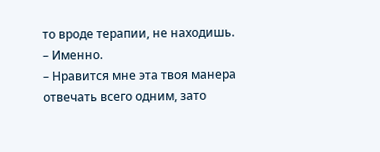то вроде терапии, не находишь.
– Именно.
– Нравится мне эта твоя манера отвечать всего одним, зато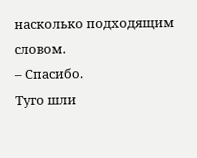насколько подходящим словом.
– Спасибо.
Туго шли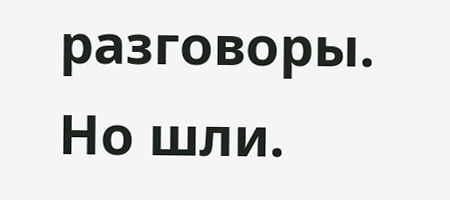разговоры. Но шли.